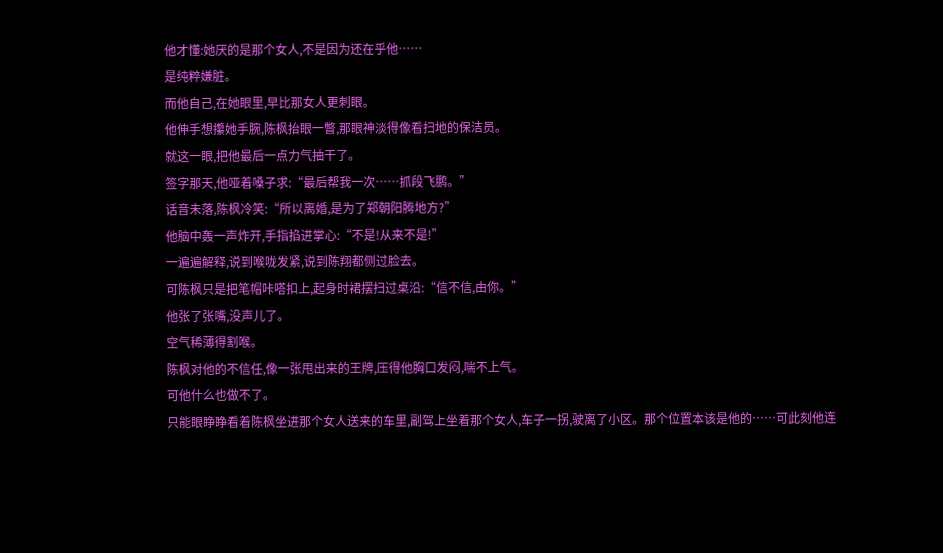他才懂:她厌的是那个女人,不是因为还在乎他……
是纯粹嫌脏。
而他自己,在她眼里,早比那女人更刺眼。
他伸手想攥她手腕,陈枫抬眼一瞥,那眼神淡得像看扫地的保洁员。
就这一眼,把他最后一点力气抽干了。
签字那天,他哑着嗓子求:“最后帮我一次……抓段飞鹏。”
话音未落,陈枫冷笑:“所以离婚,是为了郑朝阳腾地方?”
他脑中轰一声炸开,手指掐进掌心:“不是!从来不是!”
一遍遍解释,说到喉咙发紧,说到陈翔都侧过脸去。
可陈枫只是把笔帽咔嗒扣上,起身时裙摆扫过桌沿:“信不信,由你。”
他张了张嘴,没声儿了。
空气稀薄得割喉。
陈枫对他的不信任,像一张甩出来的王牌,压得他胸口发闷,喘不上气。
可他什么也做不了。
只能眼睁睁看着陈枫坐进那个女人送来的车里,副驾上坐着那个女人,车子一拐,驶离了小区。那个位置本该是他的……可此刻他连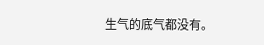生气的底气都没有。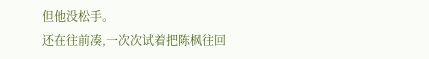但他没松手。
还在往前凑,一次次试着把陈枫往回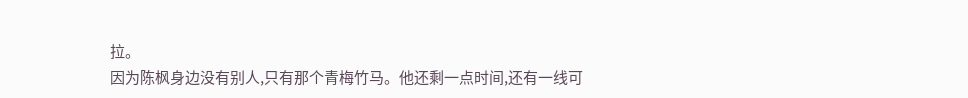拉。
因为陈枫身边没有别人,只有那个青梅竹马。他还剩一点时间,还有一线可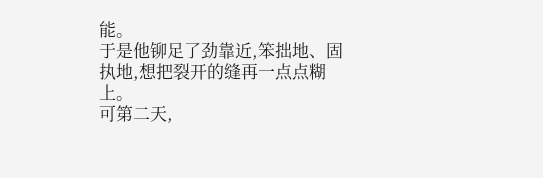能。
于是他铆足了劲靠近,笨拙地、固执地,想把裂开的缝再一点点糊上。
可第二天,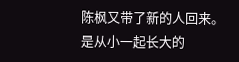陈枫又带了新的人回来。
是从小一起长大的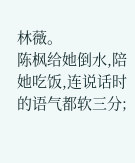林薇。
陈枫给她倒水,陪她吃饭,连说话时的语气都软三分;